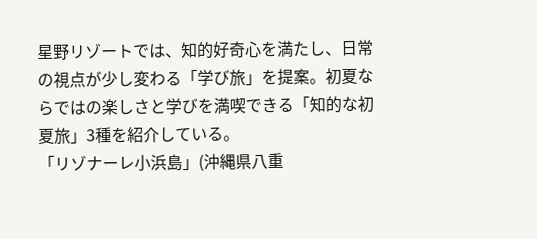星野リゾートでは、知的好奇心を満たし、日常の視点が少し変わる「学び旅」を提案。初夏ならではの楽しさと学びを満喫できる「知的な初夏旅」3種を紹介している。
「リゾナーレ小浜島」(沖縄県八重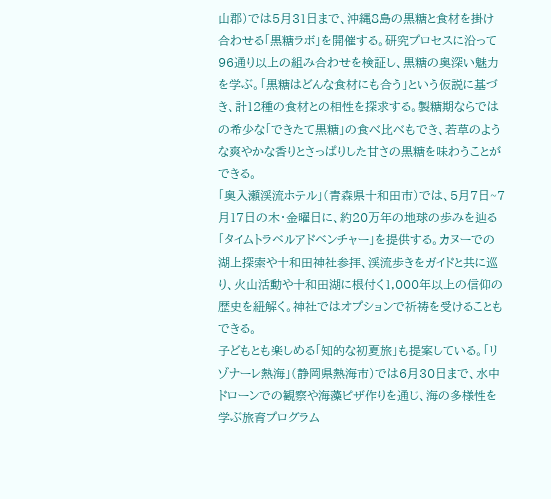山郡)では5月31日まで、沖縄8島の黒糖と食材を掛け合わせる「黒糖ラボ」を開催する。研究プロセスに沿って96通り以上の組み合わせを検証し、黒糖の奥深い魅力を学ぶ。「黒糖はどんな食材にも合う」という仮説に基づき、計12種の食材との相性を探求する。製糖期ならではの希少な「できたて黒糖」の食べ比べもでき、若草のような爽やかな香りとさっぱりした甘さの黒糖を味わうことができる。
「奥入瀬渓流ホテル」(青森県十和田市)では、5月7日~7月17日の木・金曜日に、約20万年の地球の歩みを辿る「タイムトラベルアドベンチャー」を提供する。カヌーでの湖上探索や十和田神社参拝、渓流歩きをガイドと共に巡り、火山活動や十和田湖に根付く1,000年以上の信仰の歴史を紐解く。神社ではオプションで祈祷を受けることもできる。
子どもとも楽しめる「知的な初夏旅」も提案している。「リゾナーレ熱海」(静岡県熱海市)では6月30日まで、水中ドローンでの観察や海藻ピザ作りを通じ、海の多様性を学ぶ旅育プログラム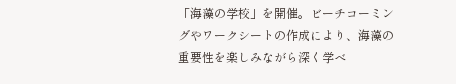「海藻の学校」を開催。ビーチコーミングやワークシートの作成により、海藻の重要性を楽しみながら深く学べ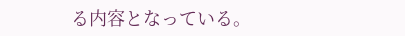る内容となっている。